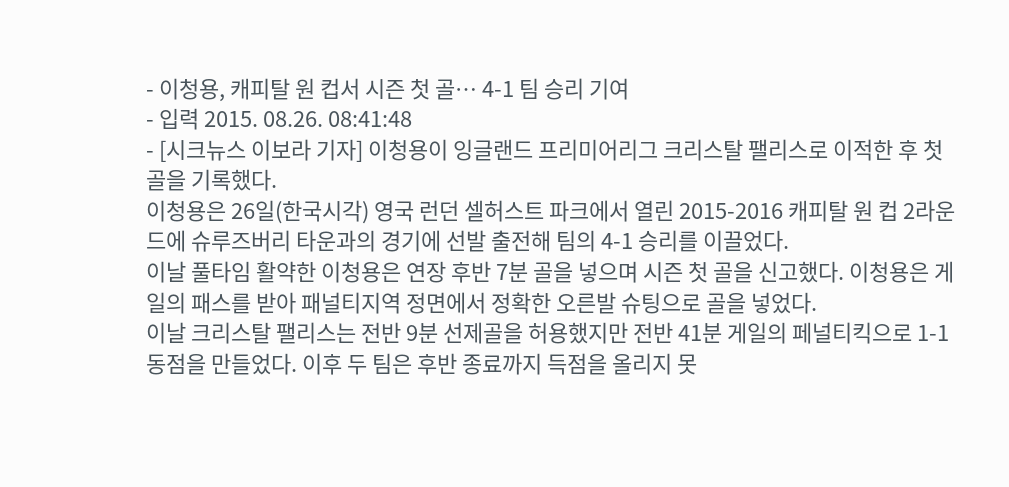- 이청용, 캐피탈 원 컵서 시즌 첫 골… 4-1 팀 승리 기여
- 입력 2015. 08.26. 08:41:48
- [시크뉴스 이보라 기자] 이청용이 잉글랜드 프리미어리그 크리스탈 팰리스로 이적한 후 첫 골을 기록했다.
이청용은 26일(한국시각) 영국 런던 셀허스트 파크에서 열린 2015-2016 캐피탈 원 컵 2라운드에 슈루즈버리 타운과의 경기에 선발 출전해 팀의 4-1 승리를 이끌었다.
이날 풀타임 활약한 이청용은 연장 후반 7분 골을 넣으며 시즌 첫 골을 신고했다. 이청용은 게일의 패스를 받아 패널티지역 정면에서 정확한 오른발 슈팅으로 골을 넣었다.
이날 크리스탈 팰리스는 전반 9분 선제골을 허용했지만 전반 41분 게일의 페널티킥으로 1-1 동점을 만들었다. 이후 두 팀은 후반 종료까지 득점을 올리지 못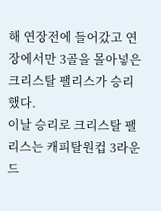해 연장전에 들어갔고 연장에서만 3골을 몰아넣은 크리스탈 팰리스가 승리했다.
이날 승리로 크리스탈 팰리스는 캐피탈원컵 3라운드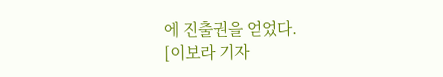에 진출권을 얻었다.
[이보라 기자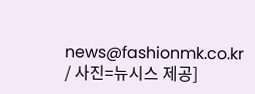news@fashionmk.co.kr / 사진=뉴시스 제공]